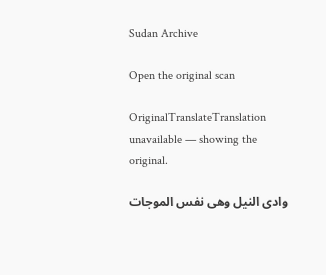Sudan Archive

Open the original scan

OriginalTranslateTranslation unavailable — showing the original.

وادى النيل وهى نفس الموجات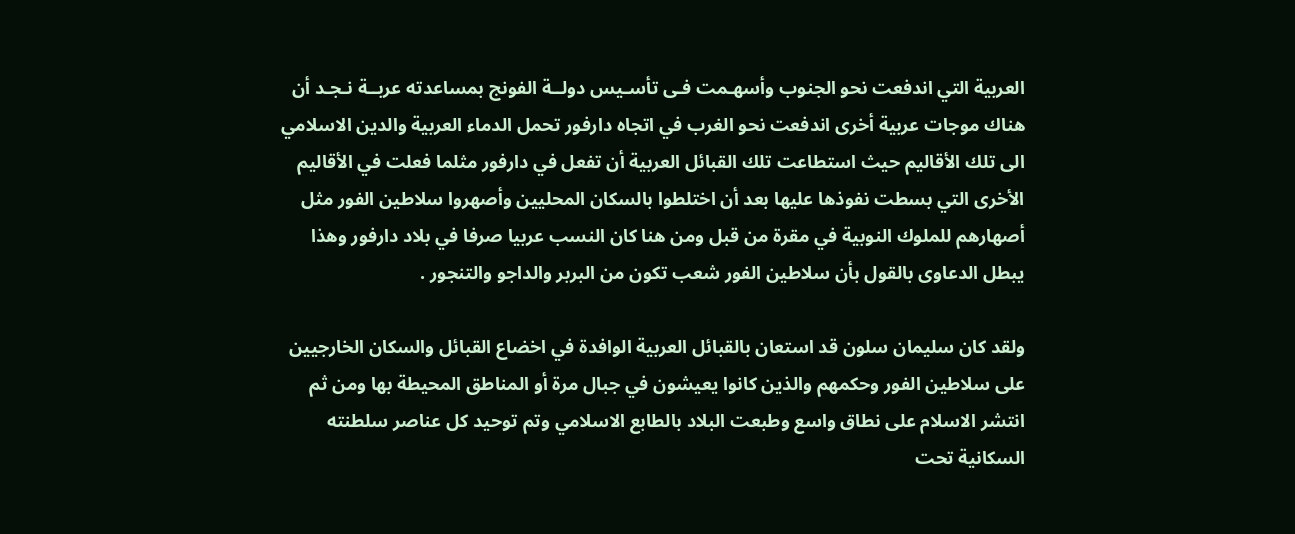العربية التي اندفعت نحو الجنوب وأسهـمت فـى تأسـيس دولــة الفونج بمساعدته عربــة نـجـد أن هناك موجات عربية أخرى اندفعت نحو الغرب في اتجاه دارفور تحمل الدماء العربية والدين الاسلامي الى تلك الأقاليم حيث استطاعت تلك القبائل العربية أن تفعل في دارفور مثلما فعلت في الأقاليم الأخرى التي بسطت نفوذها عليها بعد أن اختلطوا بالسكان المحليين وأصهروا سلاطين الفور مثل أصهارهم للملوك النوبية في مقرة من قبل ومن هنا كان النسب عربيا صرفا في بلاد دارفور وهذا يبطل الدعاوى بالقول بأن سلاطين الفور شعب تكون من البربر والداجو والتنجور .

ولقد كان سليمان سلون قد استعان بالقبائل العربية الوافدة في اخضاع القبائل والسكان الخارجيين على سلاطين الفور وحكمهم والذين كانوا يعيشون في جبال مرة أو المناطق المحيطة بها ومن ثم انتشر الاسلام على نطاق واسع وطبعت البلاد بالطابع الاسلامي وتم توحيد كل عناصر سلطنته السكانية تحت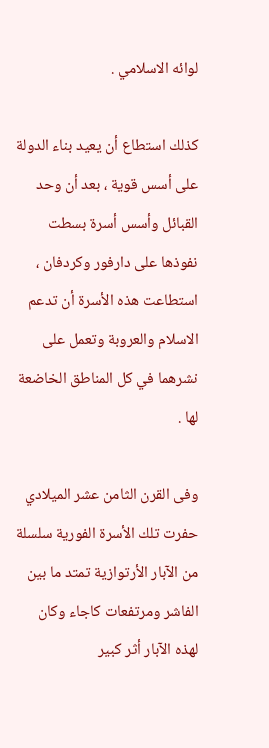لوائه الاسلامي .

كذلك استطاع أن يعيد بناء الدولة على أسس قوية ، بعد أن وحد القبائل وأسس أسرة بسطت نفوذها على دارفور وكردفان ، استطاعت هذه الأسرة أن تدعم الاسلام والعروبة وتعمل على نشرهما في كل المناطق الخاضعة لها .

وفى القرن الثامن عشر الميلادي حفرت تلك الأسرة الفورية سلسلة من الآبار الأرتوازية تمتد ما بين الفاشر ومرتفعات كاجاء وكان لهذه الآبار أثر كبير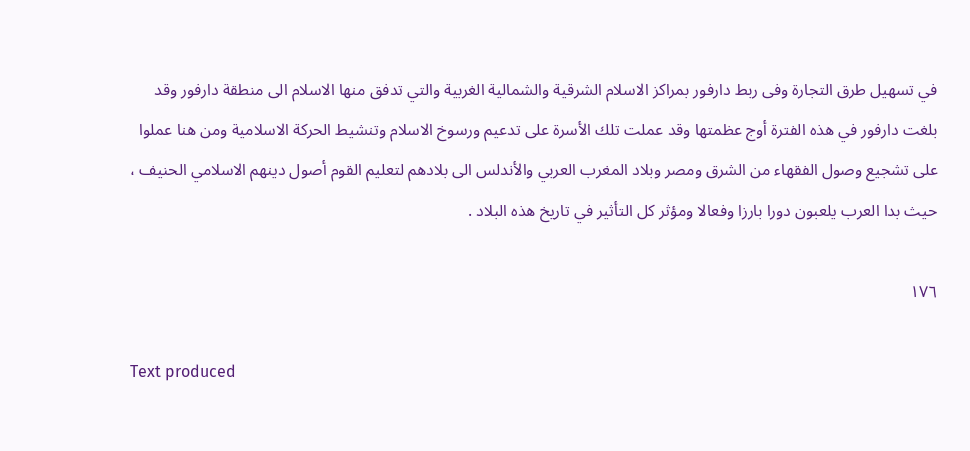في تسهيل طرق التجارة وفى ربط دارفور بمراكز الاسلام الشرقية والشمالية الغربية والتي تدفق منها الاسلام الى منطقة دارفور وقد بلغت دارفور في هذه الفترة أوج عظمتها وقد عملت تلك الأسرة على تدعيم ورسوخ الاسلام وتنشيط الحركة الاسلامية ومن هنا عملوا على تشجيع وصول الفقهاء من الشرق ومصر وبلاد المغرب العربي والأندلس الى بلادهم لتعليم القوم أصول دينهم الاسلامي الحنيف ، حيث بدا العرب يلعبون دورا بارزا وفعالا ومؤثر كل التأثير في تاريخ هذه البلاد .

١٧٦

Text produced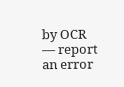by OCR — report an error